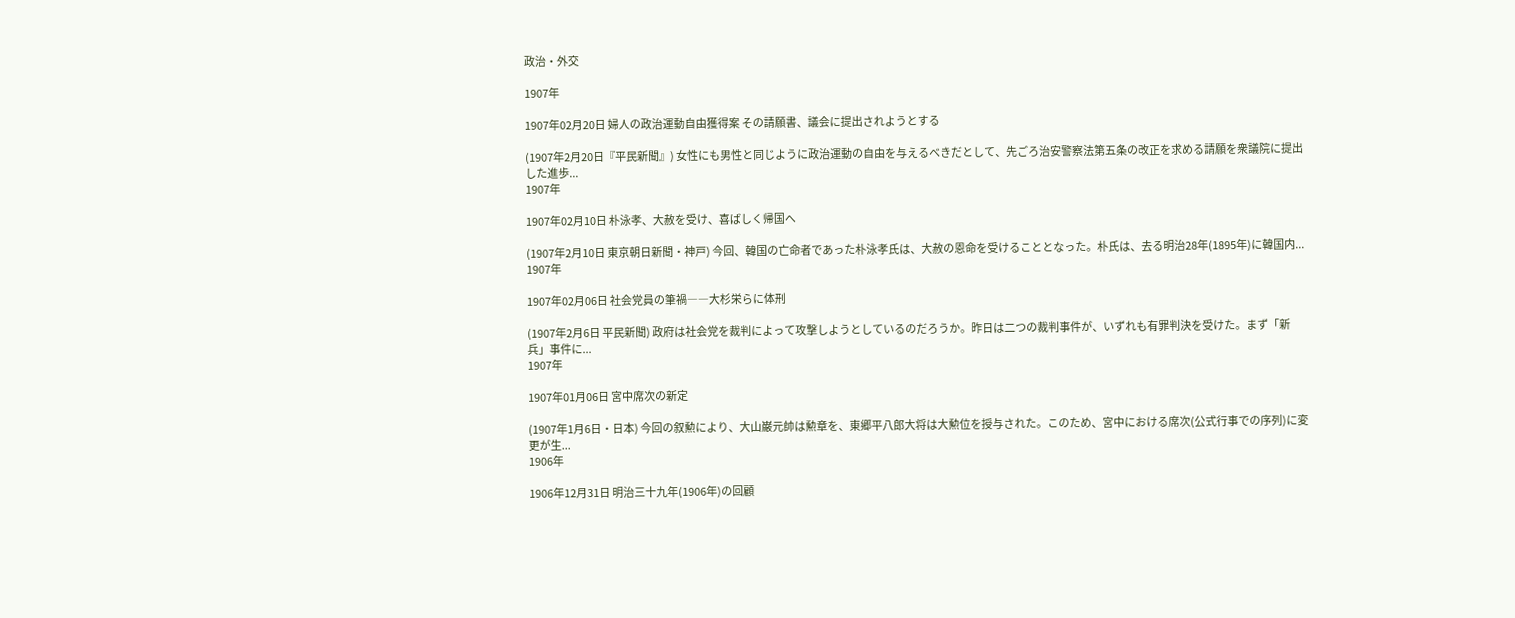政治・外交

1907年

1907年02月20日 婦人の政治運動自由獲得案 その請願書、議会に提出されようとする

(1907年2月20日『平民新聞』) 女性にも男性と同じように政治運動の自由を与えるべきだとして、先ごろ治安警察法第五条の改正を求める請願を衆議院に提出した進歩...
1907年

1907年02月10日 朴泳孝、大赦を受け、喜ばしく帰国へ

(1907年2月10日 東京朝日新聞・神戸) 今回、韓国の亡命者であった朴泳孝氏は、大赦の恩命を受けることとなった。朴氏は、去る明治28年(1895年)に韓国内...
1907年

1907年02月06日 社会党員の筆禍――大杉栄らに体刑

(1907年2月6日 平民新聞) 政府は社会党を裁判によって攻撃しようとしているのだろうか。昨日は二つの裁判事件が、いずれも有罪判決を受けた。まず「新兵」事件に...
1907年

1907年01月06日 宮中席次の新定

(1907年1月6日・日本) 今回の叙勲により、大山巌元帥は勲章を、東郷平八郎大将は大勲位を授与された。このため、宮中における席次(公式行事での序列)に変更が生...
1906年

1906年12月31日 明治三十九年(1906年)の回顧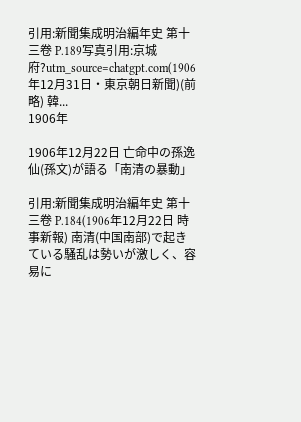引用:新聞集成明治編年史 第十三卷 P.189写真引用:京城府?utm_source=chatgpt.com(1906年12月31日・東京朝日新聞)(前略) 韓...
1906年

1906年12月22日 亡命中の孫逸仙(孫文)が語る「南清の暴動」

引用:新聞集成明治編年史 第十三卷 P.184(1906年12月22日 時事新報) 南清(中国南部)で起きている騒乱は勢いが激しく、容易に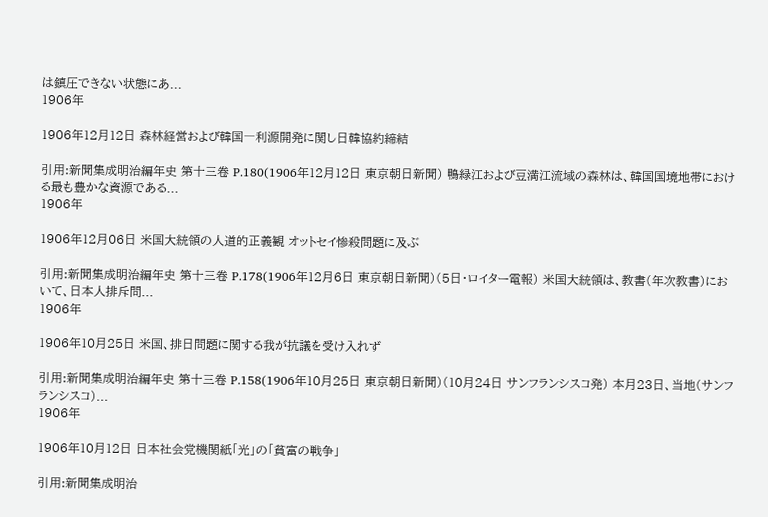は鎮圧できない状態にあ...
1906年

1906年12月12日 森林経営および韓国―利源開発に関し日韓協約締結

引用:新聞集成明治編年史 第十三卷 P.180(1906年12月12日 東京朝日新聞) 鴨緑江および豆満江流域の森林は、韓国国境地帯における最も豊かな資源である...
1906年

1906年12月06日 米国大統領の人道的正義観 オットセイ惨殺問題に及ぶ

引用:新聞集成明治編年史 第十三卷 P.178(1906年12月6日 東京朝日新聞)(5日・ロイター電報) 米国大統領は、教書(年次教書)において、日本人排斥問...
1906年

1906年10月25日 米国、排日問題に関する我が抗議を受け入れず

引用:新聞集成明治編年史 第十三卷 P.158(1906年10月25日 東京朝日新聞)(10月24日 サンフランシスコ発) 本月23日、当地(サンフランシスコ)...
1906年

1906年10月12日 日本社会党機関紙「光」の「貧富の戦争」

引用:新聞集成明治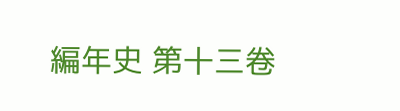編年史 第十三卷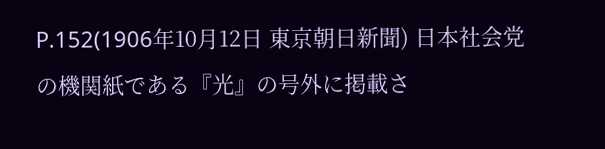P.152(1906年10月12日 東京朝日新聞) 日本社会党の機関紙である『光』の号外に掲載さ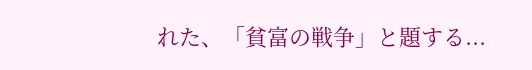れた、「貧富の戦争」と題する...